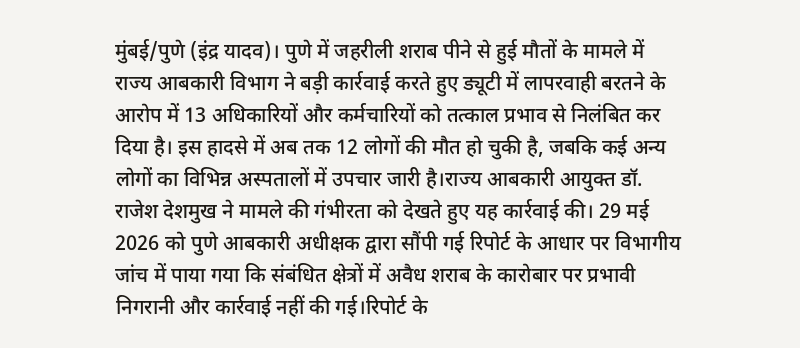मुंबई/पुणे (इंद्र यादव)। पुणे में जहरीली शराब पीने से हुई मौतों के मामले में राज्य आबकारी विभाग ने बड़ी कार्रवाई करते हुए ड्यूटी में लापरवाही बरतने के आरोप में 13 अधिकारियों और कर्मचारियों को तत्काल प्रभाव से निलंबित कर दिया है। इस हादसे में अब तक 12 लोगों की मौत हो चुकी है, जबकि कई अन्य लोगों का विभिन्न अस्पतालों में उपचार जारी है।राज्य आबकारी आयुक्त डॉ. राजेश देशमुख ने मामले की गंभीरता को देखते हुए यह कार्रवाई की। 29 मई 2026 को पुणे आबकारी अधीक्षक द्वारा सौंपी गई रिपोर्ट के आधार पर विभागीय जांच में पाया गया कि संबंधित क्षेत्रों में अवैध शराब के कारोबार पर प्रभावी निगरानी और कार्रवाई नहीं की गई।रिपोर्ट के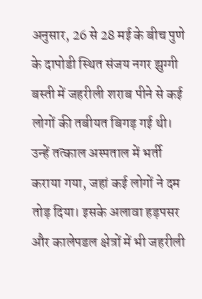अनुसार, 26 से 28 मई के बीच पुणे के दापोडी स्थित संजय नगर झुग्गी बस्ती में जहरीली शराब पीने से कई लोगों की तबीयत बिगड़ गई थी। उन्हें तत्काल अस्पताल में भर्ती कराया गया, जहां कई लोगों ने दम तोड़ दिया। इसके अलावा हड़पसर और कालेपडल क्षेत्रों में भी जहरीली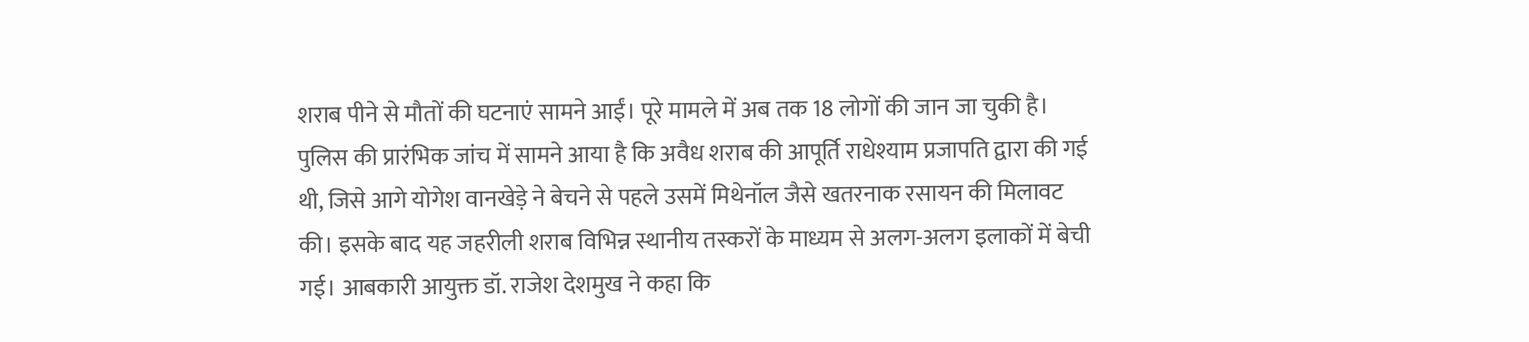शराब पीने से मौतों की घटनाएं सामने आईं। पूरे मामले में अब तक 18 लोगों की जान जा चुकी है। पुलिस की प्रारंभिक जांच में सामने आया है कि अवैध शराब की आपूर्ति राधेश्याम प्रजापति द्वारा की गई थी, जिसे आगे योगेश वानखेड़े ने बेचने से पहले उसमें मिथेनॉल जैसे खतरनाक रसायन की मिलावट की। इसके बाद यह जहरीली शराब विभिन्न स्थानीय तस्करों के माध्यम से अलग-अलग इलाकों में बेची गई। आबकारी आयुक्त डॉ. राजेश देशमुख ने कहा कि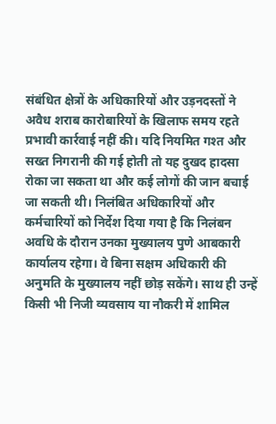संबंधित क्षेत्रों के अधिकारियों और उड़नदस्तों ने अवैध शराब कारोबारियों के खिलाफ समय रहते प्रभावी कार्रवाई नहीं की। यदि नियमित गश्त और सख्त निगरानी की गई होती तो यह दुखद हादसा रोका जा सकता था और कई लोगों की जान बचाई जा सकती थी। निलंबित अधिकारियों और कर्मचारियों को निर्देश दिया गया है कि निलंबन अवधि के दौरान उनका मुख्यालय पुणे आबकारी कार्यालय रहेगा। वे बिना सक्षम अधिकारी की अनुमति के मुख्यालय नहीं छोड़ सकेंगे। साथ ही उन्हें किसी भी निजी व्यवसाय या नौकरी में शामिल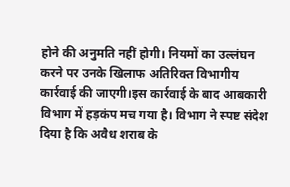होने की अनुमति नहीं होगी। नियमों का उल्लंघन करने पर उनके खिलाफ अतिरिक्त विभागीय कार्रवाई की जाएगी।इस कार्रवाई के बाद आबकारी विभाग में हड़कंप मच गया है। विभाग ने स्पष्ट संदेश दिया है कि अवैध शराब के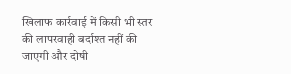खिलाफ कार्रवाई में किसी भी स्तर की लापरवाही बर्दाश्त नहीं की जाएगी और दोषी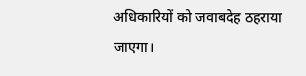अधिकारियों को जवाबदेह ठहराया जाएगा।